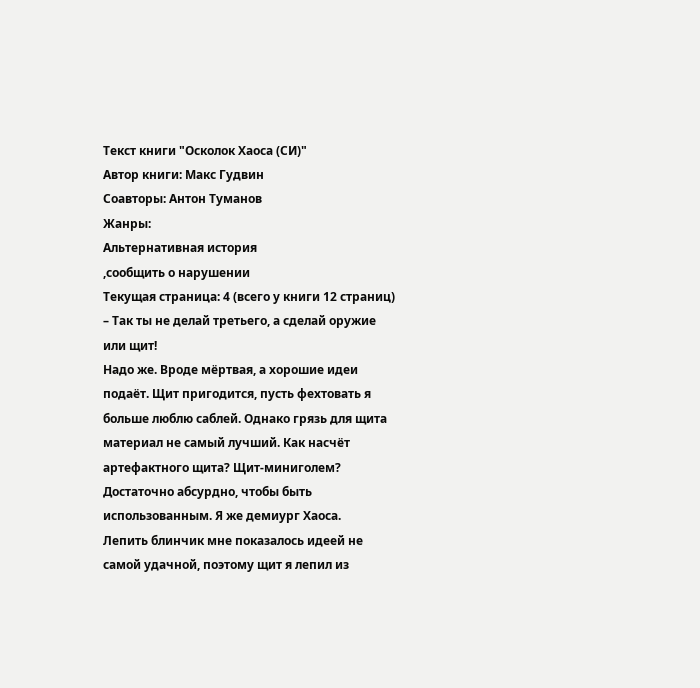Текст книги "Осколок Хаоса (СИ)"
Автор книги: Макс Гудвин
Соавторы: Антон Туманов
Жанры:
Альтернативная история
,сообщить о нарушении
Текущая страница: 4 (всего у книги 12 страниц)
– Так ты не делай третьего, а сделай оружие или щит!
Надо же. Вроде мёртвая, а хорошие идеи подаёт. Щит пригодится, пусть фехтовать я больше люблю саблей. Однако грязь для щита материал не самый лучший. Как насчёт артефактного щита? Щит-миниголем? Достаточно абсурдно, чтобы быть использованным. Я же демиург Хаоса.
Лепить блинчик мне показалось идеей не самой удачной, поэтому щит я лепил из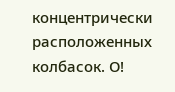концентрически расположенных колбасок. О!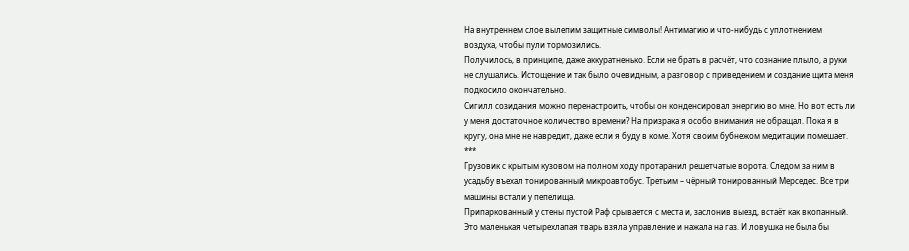На внутреннем слое вылепим защитные символы! Антимагию и что-нибудь с уплотнением воздуха, чтобы пули тормозились.
Получилось, в принципе, даже аккуратненько. Если не брать в расчёт, что сознание плыло, а руки не слушались. Истощение и так было очевидным, а разговор с приведением и создание щита меня подкосило окончательно.
Сигилл созидания можно перенастроить, чтобы он конденсировал энергию во мне. Но вот есть ли у меня достаточное количество времени? На призрака я особо внимания не обращал. Пока я в кругу, она мне не навредит, даже если я буду в коме. Хотя своим бубнежом медитации помешает.
***
Грузовик с крытым кузовом на полном ходу протаранил решетчатые ворота. Следом за ним в усадьбу въехал тонированный микроавтобус. Третьим – чёрный тонированный Мерседес. Все три машины встали у пепелища.
Припаркованный у стены пустой Раф срывается с места и, заслонив выезд, встаёт как вкопанный. Это маленькая четырехлапая тварь взяла управление и нажала на газ. И ловушка не была бы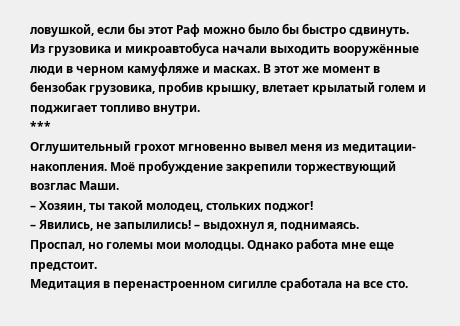ловушкой, если бы этот Раф можно было бы быстро сдвинуть.
Из грузовика и микроавтобуса начали выходить вооружённые люди в черном камуфляже и масках. В этот же момент в бензобак грузовика, пробив крышку, влетает крылатый голем и поджигает топливо внутри.
***
Оглушительный грохот мгновенно вывел меня из медитации-накопления. Моё пробуждение закрепили торжествующий возглас Маши.
– Хозяин, ты такой молодец, стольких поджог!
– Явились, не запылились! – выдохнул я, поднимаясь.
Проспал, но големы мои молодцы. Однако работа мне еще предстоит.
Медитация в перенастроенном сигилле сработала на все сто.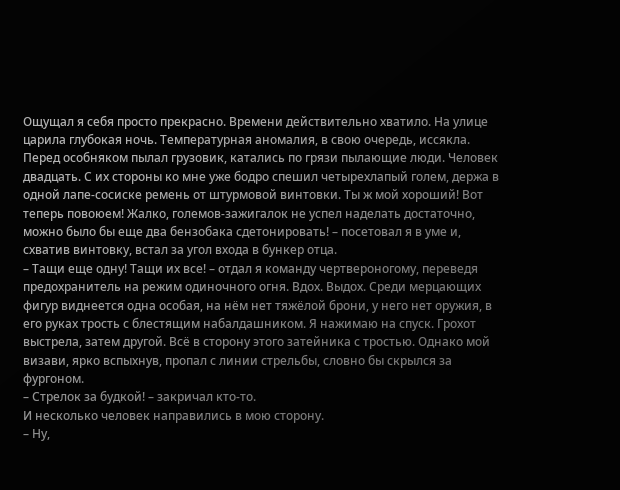Ощущал я себя просто прекрасно. Времени действительно хватило. На улице царила глубокая ночь. Температурная аномалия, в свою очередь, иссякла.
Перед особняком пылал грузовик, катались по грязи пылающие люди. Человек двадцать. С их стороны ко мне уже бодро спешил четырехлапый голем, держа в одной лапе-сосиске ремень от штурмовой винтовки. Ты ж мой хороший! Вот теперь повоюем! Жалко, големов-зажигалок не успел наделать достаточно, можно было бы еще два бензобака сдетонировать! – посетовал я в уме и, схватив винтовку, встал за угол входа в бункер отца.
– Тащи еще одну! Тащи их все! – отдал я команду чертвероногому, переведя предохранитель на режим одиночного огня. Вдох. Выдох. Среди мерцающих фигур виднеется одна особая, на нём нет тяжёлой брони, у него нет оружия, в его руках трость с блестящим набалдашником. Я нажимаю на спуск. Грохот выстрела, затем другой. Всё в сторону этого затейника с тростью. Однако мой визави, ярко вспыхнув, пропал с линии стрельбы, словно бы скрылся за фургоном.
– Стрелок за будкой! – закричал кто-то.
И несколько человек направились в мою сторону.
– Ну,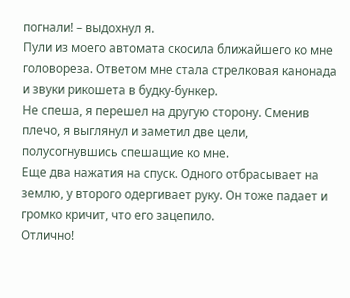погнали! – выдохнул я.
Пули из моего автомата скосила ближайшего ко мне головореза. Ответом мне стала стрелковая канонада и звуки рикошета в будку-бункер.
Не спеша, я перешел на другую сторону. Сменив плечо, я выглянул и заметил две цели, полусогнувшись спешащие ко мне.
Еще два нажатия на спуск. Одного отбрасывает на землю, у второго одергивает руку. Он тоже падает и громко кричит, что его зацепило.
Отлично!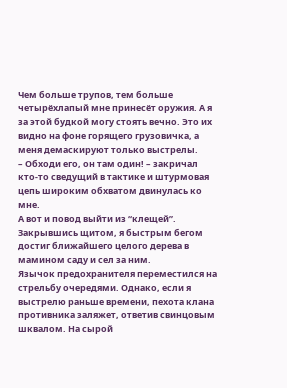Чем больше трупов, тем больше четырёхлапый мне принесёт оружия. А я за этой будкой могу стоять вечно. Это их видно на фоне горящего грузовичка, а меня демаскируют только выстрелы.
– Обходи его, он там один! – закричал кто-то сведущий в тактике и штурмовая цепь широким обхватом двинулась ко мне.
А вот и повод выйти из “клещей”. Закрывшись щитом, я быстрым бегом достиг ближайшего целого дерева в мамином саду и сел за ним.
Язычок предохранителя переместился на стрельбу очередями. Однако, если я выстрелю раньше времени, пехота клана противника заляжет, ответив свинцовым шквалом. На сырой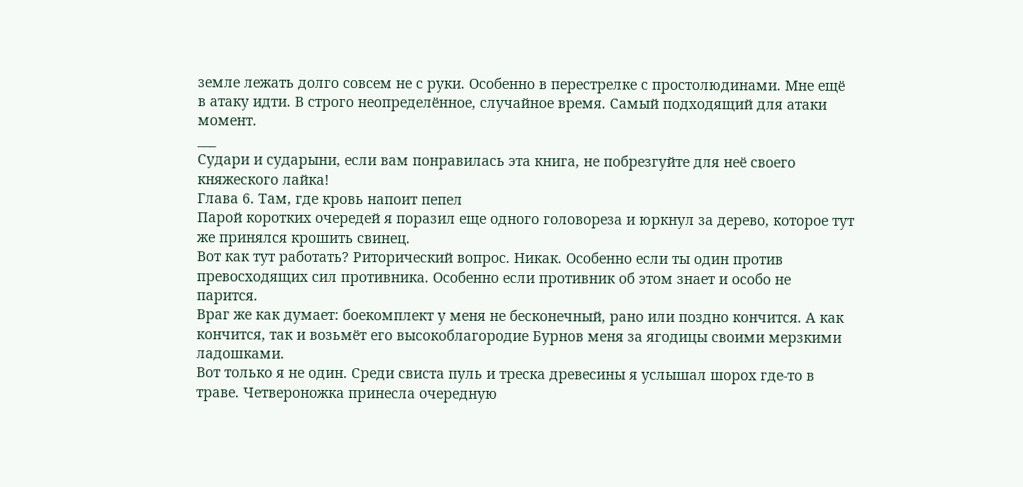земле лежать долго совсем не с руки. Особенно в перестрелке с простолюдинами. Мне ещё в атаку идти. В строго неопределённое, случайное время. Самый подходящий для атаки момент.
___
Судари и сударыни, если вам понравилась эта книга, не побрезгуйте для неё своего княжеского лайка!
Глава 6. Там, где кровь напоит пепел
Парой коротких очередей я поразил еще одного головореза и юркнул за дерево, которое тут же принялся крошить свинец.
Вот как тут работать? Риторический вопрос. Никак. Особенно если ты один против превосходящих сил противника. Особенно если противник об этом знает и особо не парится.
Враг же как думает: боекомплект у меня не бесконечный, рано или поздно кончится. А как кончится, так и возьмёт его высокоблагородие Бурнов меня за ягодицы своими мерзкими ладошками.
Вот только я не один. Среди свиста пуль и треска древесины я услышал шорох где-то в траве. Четвероножка принесла очередную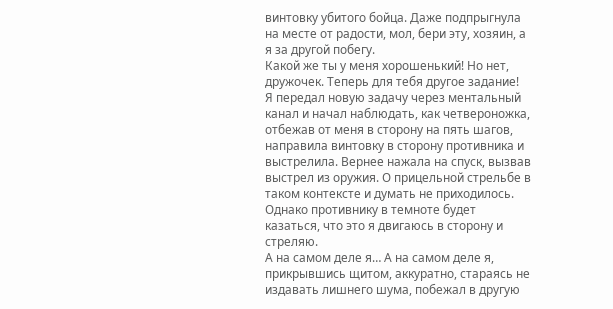винтовку убитого бойца. Даже подпрыгнула на месте от радости, мол, бери эту, хозяин, а я за другой побегу.
Какой же ты у меня хорошенький! Но нет, дружочек. Теперь для тебя другое задание!
Я передал новую задачу через ментальный канал и начал наблюдать, как четвероножка, отбежав от меня в сторону на пять шагов, направила винтовку в сторону противника и выстрелила. Вернее нажала на спуск, вызвав выстрел из оружия. О прицельной стрельбе в таком контексте и думать не приходилось. Однако противнику в темноте будет казаться, что это я двигаюсь в сторону и стреляю.
А на самом деле я… А на самом деле я, прикрывшись щитом, аккуратно, стараясь не издавать лишнего шума, побежал в другую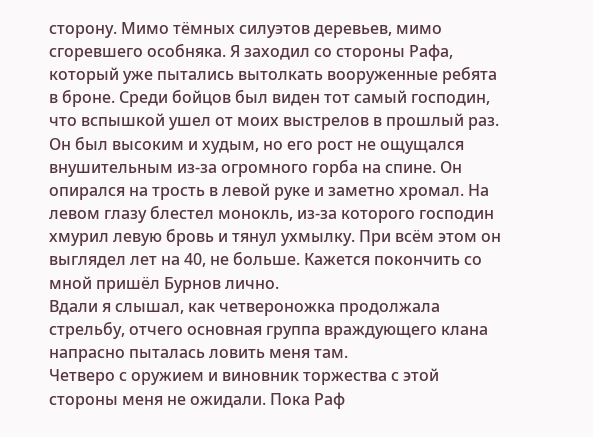сторону. Мимо тёмных силуэтов деревьев, мимо сгоревшего особняка. Я заходил со стороны Рафа, который уже пытались вытолкать вооруженные ребята в броне. Среди бойцов был виден тот самый господин, что вспышкой ушел от моих выстрелов в прошлый раз. Он был высоким и худым, но его рост не ощущался внушительным из-за огромного горба на спине. Он опирался на трость в левой руке и заметно хромал. На левом глазу блестел монокль, из-за которого господин хмурил левую бровь и тянул ухмылку. При всём этом он выглядел лет на 40, не больше. Кажется покончить со мной пришёл Бурнов лично.
Вдали я слышал, как четвероножка продолжала стрельбу, отчего основная группа враждующего клана напрасно пыталась ловить меня там.
Четверо с оружием и виновник торжества с этой стороны меня не ожидали. Пока Раф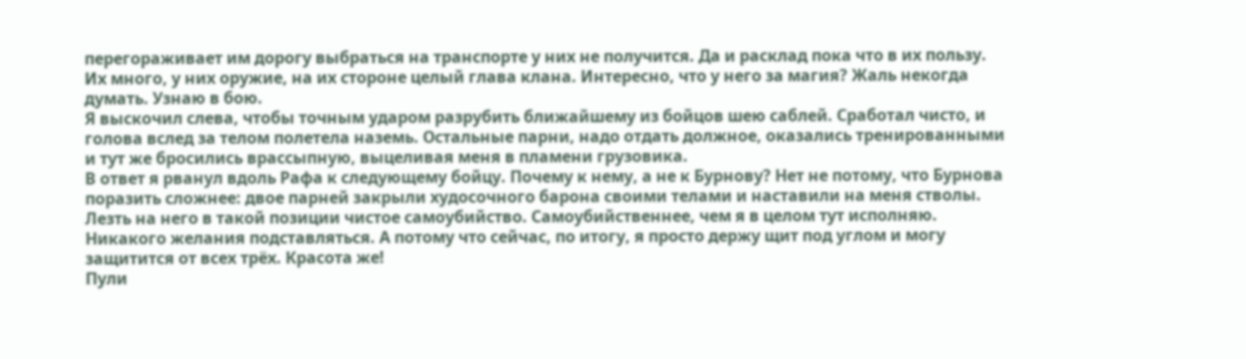перегораживает им дорогу выбраться на транспорте у них не получится. Да и расклад пока что в их пользу. Их много, у них оружие, на их стороне целый глава клана. Интересно, что у него за магия? Жаль некогда думать. Узнаю в бою.
Я выскочил слева, чтобы точным ударом разрубить ближайшему из бойцов шею саблей. Сработал чисто, и голова вслед за телом полетела наземь. Остальные парни, надо отдать должное, оказались тренированными и тут же бросились врассыпную, выцеливая меня в пламени грузовика.
В ответ я рванул вдоль Рафа к следующему бойцу. Почему к нему, а не к Бурнову? Нет не потому, что Бурнова поразить сложнее: двое парней закрыли худосочного барона своими телами и наставили на меня стволы. Лезть на него в такой позиции чистое самоубийство. Самоубийственнее, чем я в целом тут исполняю. Никакого желания подставляться. А потому что сейчас, по итогу, я просто держу щит под углом и могу защитится от всех трёх. Красота же!
Пули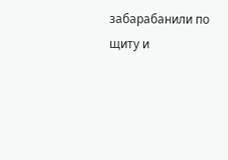забарабанили по щиту и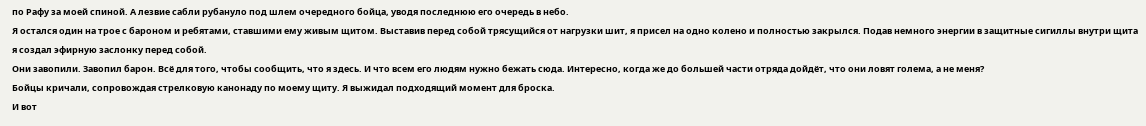по Рафу за моей спиной. А лезвие сабли рубануло под шлем очередного бойца, уводя последнюю его очередь в небо.
Я остался один на трое с бароном и ребятами, ставшими ему живым щитом. Выставив перед собой трясущийся от нагрузки шит, я присел на одно колено и полностью закрылся. Подав немного энергии в защитные сигиллы внутри щита я создал эфирную заслонку перед собой.
Они завопили. Завопил барон. Всё для того, чтобы сообщить, что я здесь. И что всем его людям нужно бежать сюда. Интересно, когда же до большей части отряда дойдёт, что они ловят голема, а не меня?
Бойцы кричали, сопровождая стрелковую канонаду по моему щиту. Я выжидал подходящий момент для броска.
И вот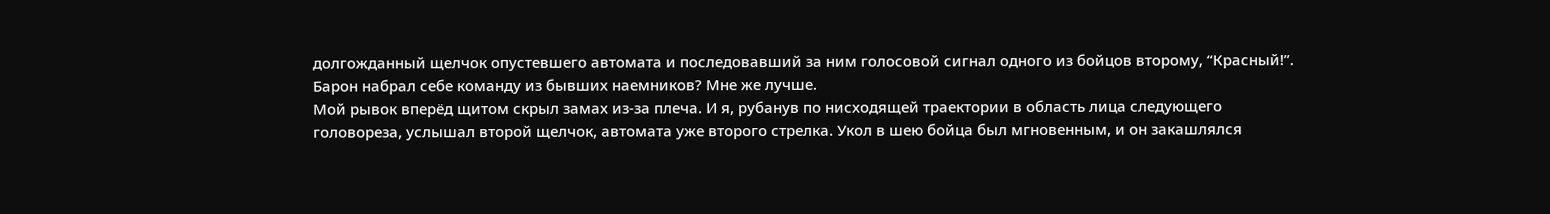долгожданный щелчок опустевшего автомата и последовавший за ним голосовой сигнал одного из бойцов второму, “Красный!”.
Барон набрал себе команду из бывших наемников? Мне же лучше.
Мой рывок вперёд щитом скрыл замах из-за плеча. И я, рубанув по нисходящей траектории в область лица следующего головореза, услышал второй щелчок, автомата уже второго стрелка. Укол в шею бойца был мгновенным, и он закашлялся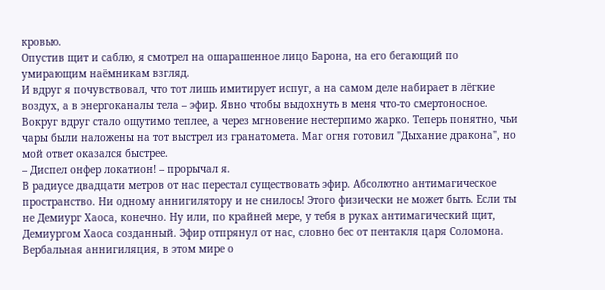кровью.
Опустив щит и саблю, я смотрел на ошарашенное лицо Барона, на его бегающий по умирающим наёмникам взгляд.
И вдруг я почувствовал, что тот лишь имитирует испуг, а на самом деле набирает в лёгкие воздух, а в энергоканалы тела – эфир. Явно чтобы выдохнуть в меня что-то смертоносное. Вокруг вдруг стало ощутимо теплее, а через мгновение нестерпимо жарко. Теперь понятно, чьи чары были наложены на тот выстрел из гранатомета. Маг огня готовил "Дыхание дракона", но мой ответ оказался быстрее.
– Диспел онфер локатион! – прорычал я.
В радиусе двадцати метров от нас перестал существовать эфир. Абсолютно антимагическое пространство. Ни одному аннигилятору и не снилось! Этого физически не может быть. Если ты не Демиург Хаоса, конечно. Ну или, по крайней мере, у тебя в руках антимагический щит, Демиургом Хаоса созданный. Эфир отпрянул от нас, словно бес от пентакля царя Соломона. Вербальная аннигиляция, в этом мире о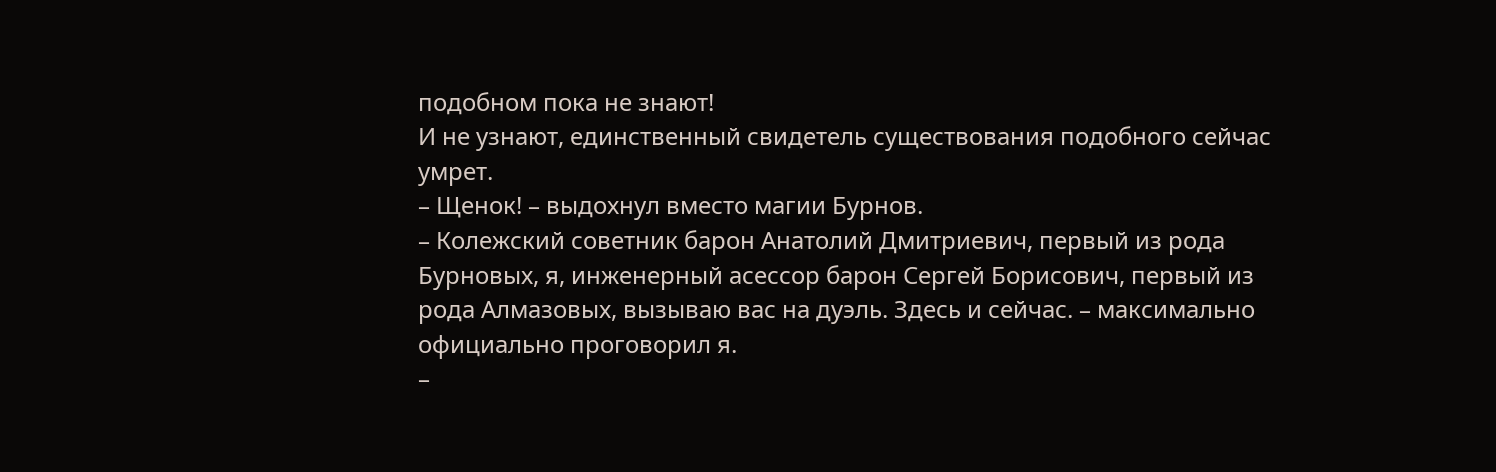подобном пока не знают!
И не узнают, единственный свидетель существования подобного сейчас умрет.
– Щенок! – выдохнул вместо магии Бурнов.
– Колежский советник барон Анатолий Дмитриевич, первый из рода Бурновых, я, инженерный асессор барон Сергей Борисович, первый из рода Алмазовых, вызываю вас на дуэль. Здесь и сейчас. – максимально официально проговорил я.
–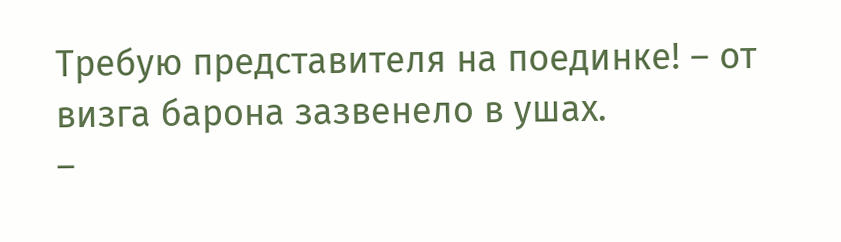Требую представителя на поединке! – от визга барона зазвенело в ушах.
–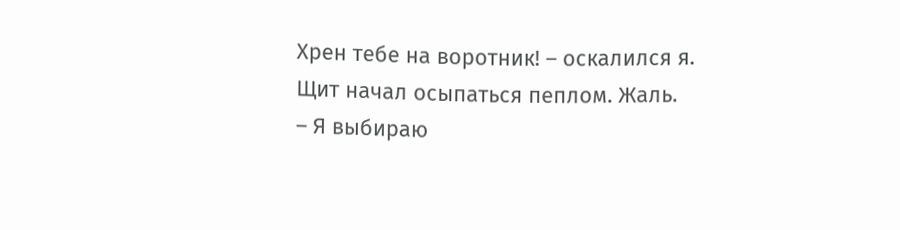Хрен тебе на воротник! – оскалился я.
Щит начал осыпаться пеплом. Жаль.
– Я выбираю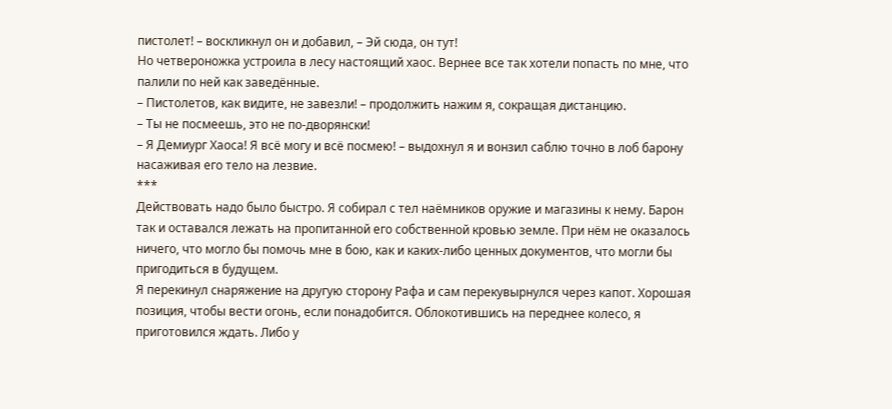пистолет! – воскликнул он и добавил, – Эй сюда, он тут!
Но четвероножка устроила в лесу настоящий хаос. Вернее все так хотели попасть по мне, что палили по ней как заведённые.
– Пистолетов, как видите, не завезли! – продолжить нажим я, сокращая дистанцию.
– Ты не посмеешь, это не по-дворянски!
– Я Демиург Хаоса! Я всё могу и всё посмею! – выдохнул я и вонзил саблю точно в лоб барону насаживая его тело на лезвие.
***
Действовать надо было быстро. Я собирал с тел наёмников оружие и магазины к нему. Барон так и оставался лежать на пропитанной его собственной кровью земле. При нём не оказалось ничего, что могло бы помочь мне в бою, как и каких-либо ценных документов, что могли бы пригодиться в будущем.
Я перекинул снаряжение на другую сторону Рафа и сам перекувырнулся через капот. Хорошая позиция, чтобы вести огонь, если понадобится. Облокотившись на переднее колесо, я приготовился ждать. Либо у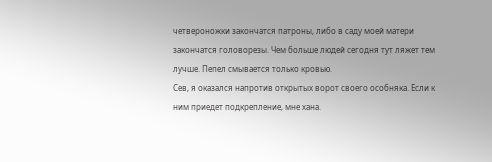четвероножки закончатся патроны, либо в саду моей матери закончатся головорезы. Чем больше людей сегодня тут ляжет тем лучше. Пепел смывается только кровью.
Сев, я оказался напротив открытых ворот своего особняка. Если к ним приедет подкрепление, мне хана.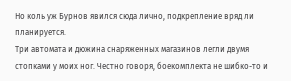Но коль уж Бурнов явился сюда лично, подкрепление вряд ли планируется.
Три автомата и дюжина снаряженных магазинов легли двумя стопками у моих ног. Честно говоря, боекомплекта не шибко-то и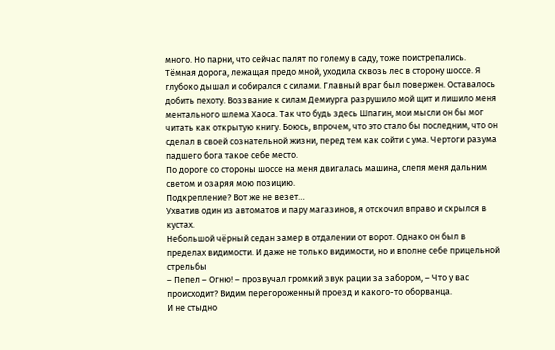много. Но парни, что сейчас палят по голему в саду, тоже поистрепались.
Тёмная дорога, лежащая предо мной, уходила сквозь лес в сторону шоссе. Я глубоко дышал и собирался с силами. Главный враг был повержен. Оставалось добить пехоту. Воззвание к силам Демиурга разрушило мой щит и лишило меня ментального шлема Хаоса. Так что будь здесь Шпагин, мои мысли он бы мог читать как открытую книгу. Боюсь, впрочем, что это стало бы последним, что он сделал в своей сознательной жизни, перед тем как сойти с ума. Чертоги разума падшего бога такое себе место.
По дороге со стороны шоссе на меня двигалась машина, слепя меня дальним светом и озаряя мою позицию.
Подкрепление? Вот же не везет…
Ухватив один из автоматов и пару магазинов, я отскочил вправо и скрылся в кустах.
Небольшой чёрный седан замер в отдалении от ворот. Однако он был в пределах видимости. И даже не только видимости, но и вполне себе прицельной стрельбы
– Пепел – Огню! – прозвучал громкий звук рации за забором, – Что у вас происходит? Видим перегороженный проезд и какого-то оборванца.
И не стыдно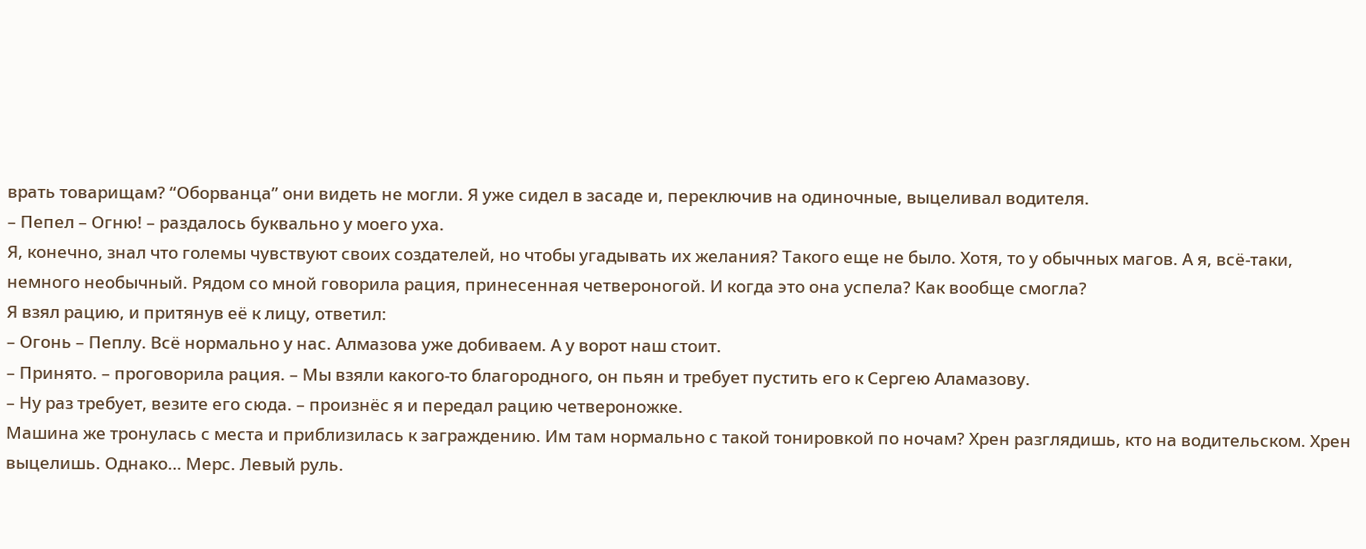врать товарищам? “Оборванца” они видеть не могли. Я уже сидел в засаде и, переключив на одиночные, выцеливал водителя.
– Пепел – Огню! – раздалось буквально у моего уха.
Я, конечно, знал что големы чувствуют своих создателей, но чтобы угадывать их желания? Такого еще не было. Хотя, то у обычных магов. А я, всё-таки, немного необычный. Рядом со мной говорила рация, принесенная четвероногой. И когда это она успела? Как вообще смогла?
Я взял рацию, и притянув её к лицу, ответил:
– Огонь – Пеплу. Всё нормально у нас. Алмазова уже добиваем. А у ворот наш стоит.
– Принято. – проговорила рация. – Мы взяли какого-то благородного, он пьян и требует пустить его к Сергею Аламазову.
– Ну раз требует, везите его сюда. – произнёс я и передал рацию четвероножке.
Машина же тронулась с места и приблизилась к заграждению. Им там нормально с такой тонировкой по ночам? Хрен разглядишь, кто на водительском. Хрен выцелишь. Однако… Мерс. Левый руль.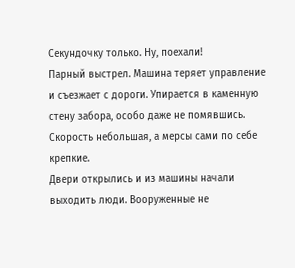Секундочку только. Ну, поехали!
Парный выстрел. Машина теряет управление и съезжает с дороги. Упирается в каменную стену забора, особо даже не помявшись. Скорость небольшая, а мерсы сами по себе крепкие.
Двери открылись и из машины начали выходить люди. Вооруженные не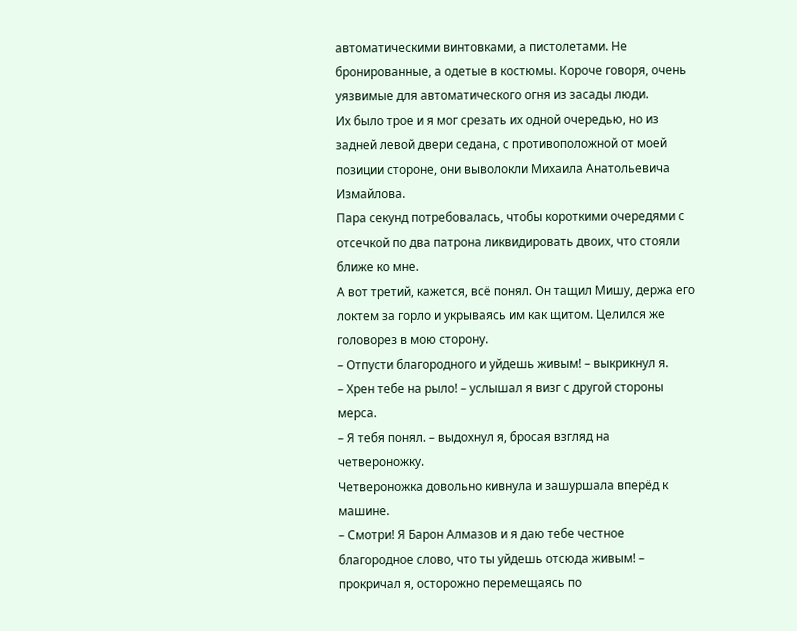автоматическими винтовками, а пистолетами. Не бронированные, а одетые в костюмы. Короче говоря, очень уязвимые для автоматического огня из засады люди.
Их было трое и я мог срезать их одной очередью, но из задней левой двери седана, с противоположной от моей позиции стороне, они выволокли Михаила Анатольевича Измайлова.
Пара секунд потребовалась, чтобы короткими очередями с отсечкой по два патрона ликвидировать двоих, что стояли ближе ко мне.
А вот третий, кажется, всё понял. Он тащил Мишу, держа его локтем за горло и укрываясь им как щитом. Целился же головорез в мою сторону.
– Отпусти благородного и уйдешь живым! – выкрикнул я.
– Хрен тебе на рыло! – услышал я визг с другой стороны мерса.
– Я тебя понял. – выдохнул я, бросая взгляд на четвероножку.
Четвероножка довольно кивнула и зашуршала вперёд к машине.
– Смотри! Я Барон Алмазов и я даю тебе честное благородное слово, что ты уйдешь отсюда живым! – прокричал я, осторожно перемещаясь по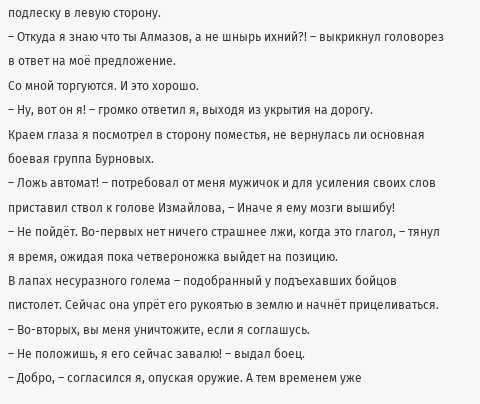подлеску в левую сторону.
– Откуда я знаю что ты Алмазов, а не шнырь ихний?! – выкрикнул головорез в ответ на моё предложение.
Со мной торгуются. И это хорошо.
– Ну, вот он я! – громко ответил я, выходя из укрытия на дорогу.
Краем глаза я посмотрел в сторону поместья, не вернулась ли основная боевая группа Бурновых.
– Ложь автомат! – потребовал от меня мужичок и для усиления своих слов приставил ствол к голове Измайлова, – Иначе я ему мозги вышибу!
– Не пойдёт. Во-первых нет ничего страшнее лжи, когда это глагол, – тянул я время, ожидая пока четвероножка выйдет на позицию.
В лапах несуразного голема – подобранный у подъехавших бойцов пистолет. Сейчас она упрёт его рукоятью в землю и начнёт прицеливаться.
– Во-вторых, вы меня уничтожите, если я соглашусь.
– Не положишь, я его сейчас завалю! – выдал боец.
– Добро, – согласился я, опуская оружие. А тем временем уже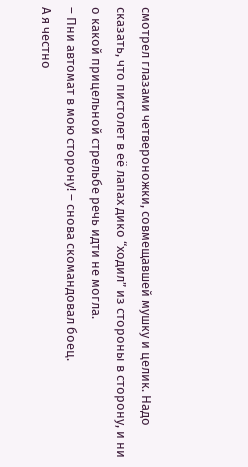смотрел глазами четвероножки, совмещавшей мушку и целик. Надо сказать, что пистолет в её лапах дико “ходил” из стороны в сторону, и ни о какой прицельной стрельбе речь идти не могла.
– Пни автомат в мою сторону! – снова скомандовал боец.
А я честно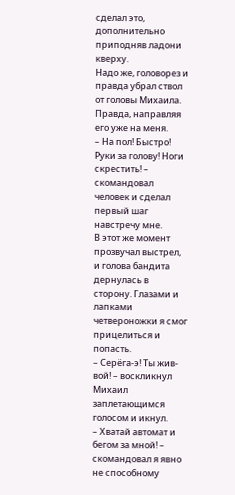сделал это, дополнительно приподняв ладони кверху.
Надо же, головорез и правда убрал ствол от головы Михаила. Правда, направляя его уже на меня.
– На пол! Быстро! Руки за голову! Ноги скрестить! – скомандовал человек и сделал первый шаг навстречу мне.
В этот же момент прозвучал выстрел, и голова бандита дернулась в сторону. Глазами и лапками четвероножки я смог прицелиться и попасть.
– Серёга-э! Ты жив-вой! – воскликнул Михаил заплетающимся голосом и икнул.
– Хватай автомат и бегом за мной! – скомандовал я явно не способному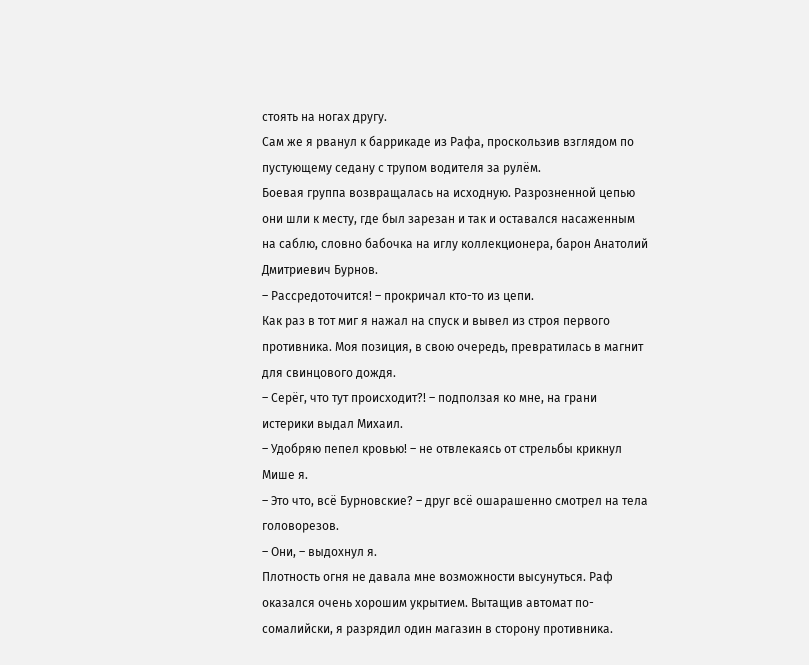стоять на ногах другу.
Сам же я рванул к баррикаде из Рафа, проскользив взглядом по пустующему седану с трупом водителя за рулём.
Боевая группа возвращалась на исходную. Разрозненной цепью они шли к месту, где был зарезан и так и оставался насаженным на саблю, словно бабочка на иглу коллекционера, барон Анатолий Дмитриевич Бурнов.
– Рассредоточится! – прокричал кто-то из цепи.
Как раз в тот миг я нажал на спуск и вывел из строя первого противника. Моя позиция, в свою очередь, превратилась в магнит для свинцового дождя.
– Серёг, что тут происходит?! – подползая ко мне, на грани истерики выдал Михаил.
– Удобряю пепел кровью! – не отвлекаясь от стрельбы крикнул Мише я.
– Это что, всё Бурновские? – друг всё ошарашенно смотрел на тела головорезов.
– Они, – выдохнул я.
Плотность огня не давала мне возможности высунуться. Раф оказался очень хорошим укрытием. Вытащив автомат по-сомалийски, я разрядил один магазин в сторону противника.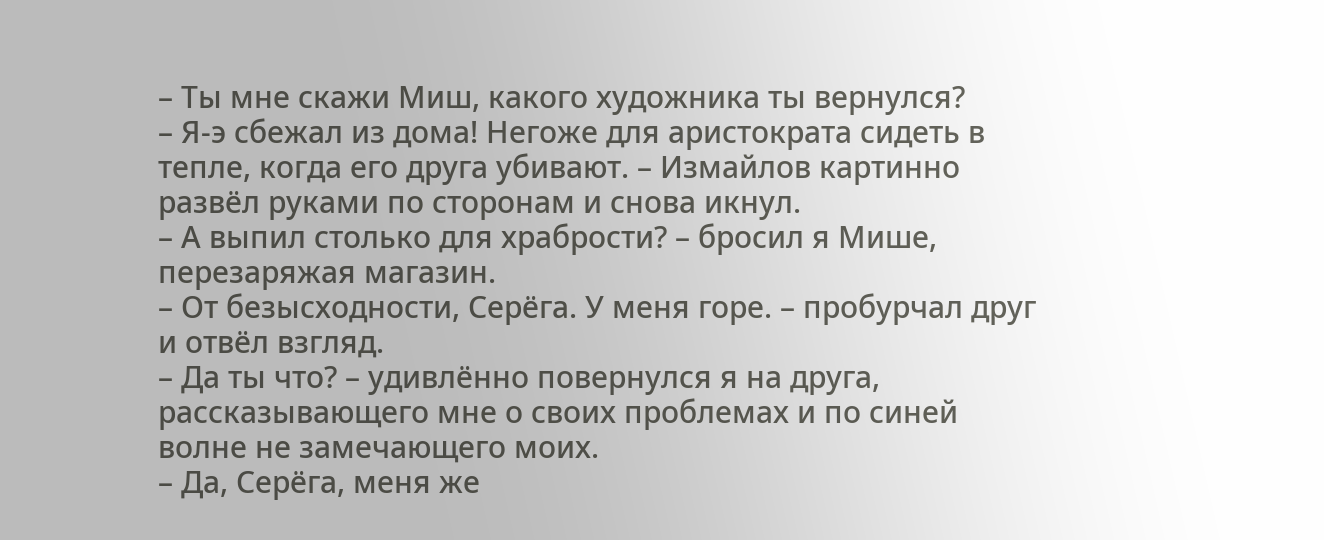– Ты мне скажи Миш, какого художника ты вернулся?
– Я-э сбежал из дома! Негоже для аристократа сидеть в тепле, когда его друга убивают. – Измайлов картинно развёл руками по сторонам и снова икнул.
– А выпил столько для храбрости? – бросил я Мише, перезаряжая магазин.
– От безысходности, Серёга. У меня горе. – пробурчал друг и отвёл взгляд.
– Да ты что? – удивлённо повернулся я на друга, рассказывающего мне о своих проблемах и по синей волне не замечающего моих.
– Да, Серёга, меня же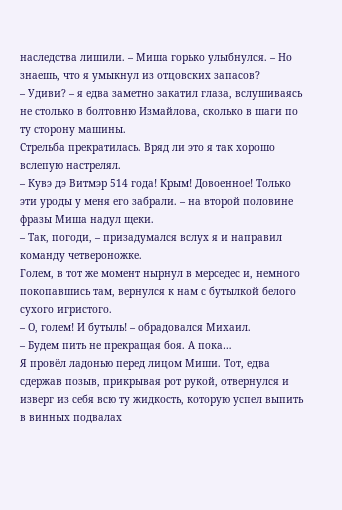наследства лишили. – Миша горько улыбнулся. – Но знаешь, что я умыкнул из отцовских запасов?
– Удиви? – я едва заметно закатил глаза, вслушиваясь не столько в болтовню Измайлова, сколько в шаги по ту сторону машины.
Стрельба прекратилась. Вряд ли это я так хорошо вслепую настрелял.
– Кувэ дэ Витмэр 514 года! Крым! Довоенное! Только эти уроды у меня его забрали. – на второй половине фразы Миша надул щеки.
– Так, погоди, – призадумался вслух я и направил команду четвероножке.
Голем, в тот же момент нырнул в мерседес и, немного покопавшись там, вернулся к нам с бутылкой белого сухого игристого.
– О, голем! И бутыль! – обрадовался Михаил.
– Будем пить не прекращая боя. А пока…
Я провёл ладонью перед лицом Миши. Тот, едва сдержав позыв, прикрывая рот рукой, отвернулся и изверг из себя всю ту жидкость, которую успел выпить в винных подвалах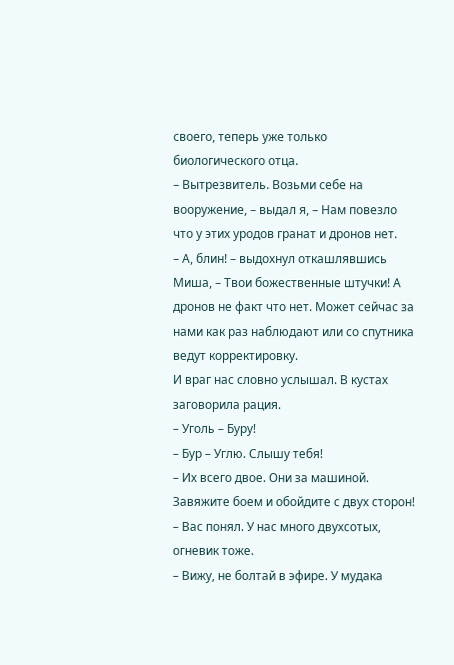своего, теперь уже только биологического отца.
– Вытрезвитель. Возьми себе на вооружение, – выдал я, – Нам повезло что у этих уродов гранат и дронов нет.
– А, блин! – выдохнул откашлявшись Миша, – Твои божественные штучки! А дронов не факт что нет. Может сейчас за нами как раз наблюдают или со спутника ведут корректировку.
И враг нас словно услышал. В кустах заговорила рация.
– Уголь – Буру!
– Бур – Углю. Слышу тебя!
– Их всего двое. Они за машиной. Завяжите боем и обойдите с двух сторон!
– Вас понял. У нас много двухсотых, огневик тоже.
– Вижу, не болтай в эфире. У мудака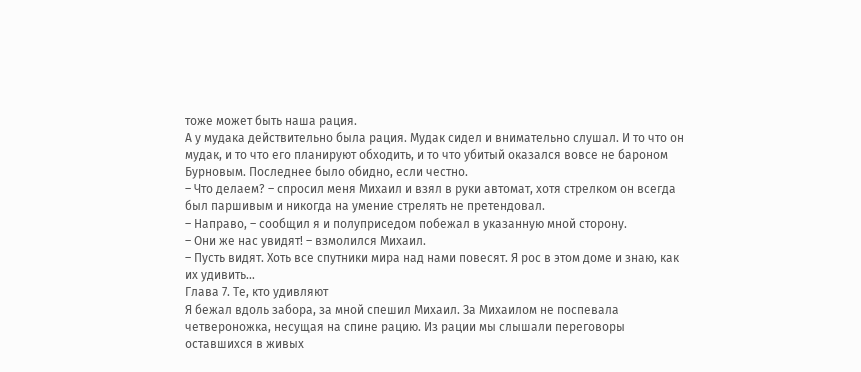тоже может быть наша рация.
А у мудака действительно была рация. Мудак сидел и внимательно слушал. И то что он мудак, и то что его планируют обходить, и то что убитый оказался вовсе не бароном Бурновым. Последнее было обидно, если честно.
– Что делаем? – спросил меня Михаил и взял в руки автомат, хотя стрелком он всегда был паршивым и никогда на умение стрелять не претендовал.
– Направо, – сообщил я и полуприседом побежал в указанную мной сторону.
– Они же нас увидят! – взмолился Михаил.
– Пусть видят. Хоть все спутники мира над нами повесят. Я рос в этом доме и знаю, как их удивить…
Глава 7. Те, кто удивляют
Я бежал вдоль забора, за мной спешил Михаил. За Михаилом не поспевала четвероножка, несущая на спине рацию. Из рации мы слышали переговоры оставшихся в живых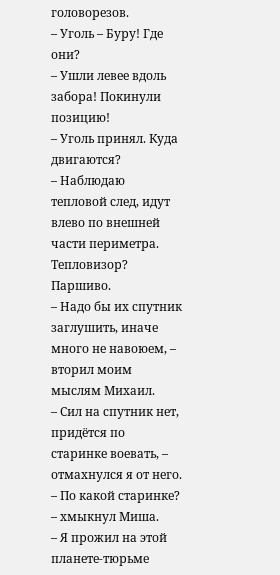головорезов.
– Уголь – Буру! Где они?
– Ушли левее вдоль забора! Покинули позицию!
– Уголь принял. Куда двигаются?
– Наблюдаю тепловой след, идут влево по внешней части периметра.
Тепловизор? Паршиво.
– Надо бы их спутник заглушить, иначе много не навоюем, – вторил моим мыслям Михаил.
– Сил на спутник нет, придётся по старинке воевать, – отмахнулся я от него.
– По какой старинке? – хмыкнул Миша.
– Я прожил на этой планете-тюрьме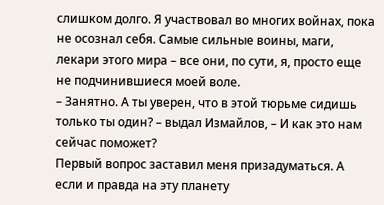слишком долго. Я участвовал во многих войнах, пока не осознал себя. Самые сильные воины, маги, лекари этого мира – все они, по сути, я, просто еще не подчинившиеся моей воле.
– Занятно. А ты уверен, что в этой тюрьме сидишь только ты один? – выдал Измайлов, – И как это нам сейчас поможет?
Первый вопрос заставил меня призадуматься. А если и правда на эту планету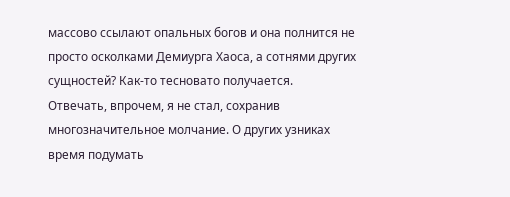массово ссылают опальных богов и она полнится не просто осколками Демиурга Хаоса, а сотнями других сущностей? Как-то тесновато получается.
Отвечать, впрочем, я не стал, сохранив многозначительное молчание. О других узниках время подумать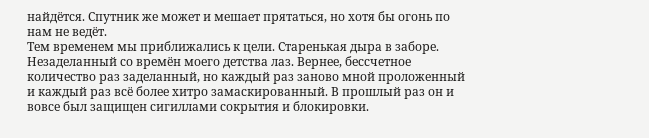найдётся. Спутник же может и мешает прятаться, но хотя бы огонь по нам не ведёт.
Тем временем мы приближались к цели. Старенькая дыра в заборе. Незаделанный со времён моего детства лаз. Вернее, бессчетное количество раз заделанный, но каждый раз заново мной проложенный и каждый раз всё более хитро замаскированный. В прошлый раз он и вовсе был защищен сигиллами сокрытия и блокировки.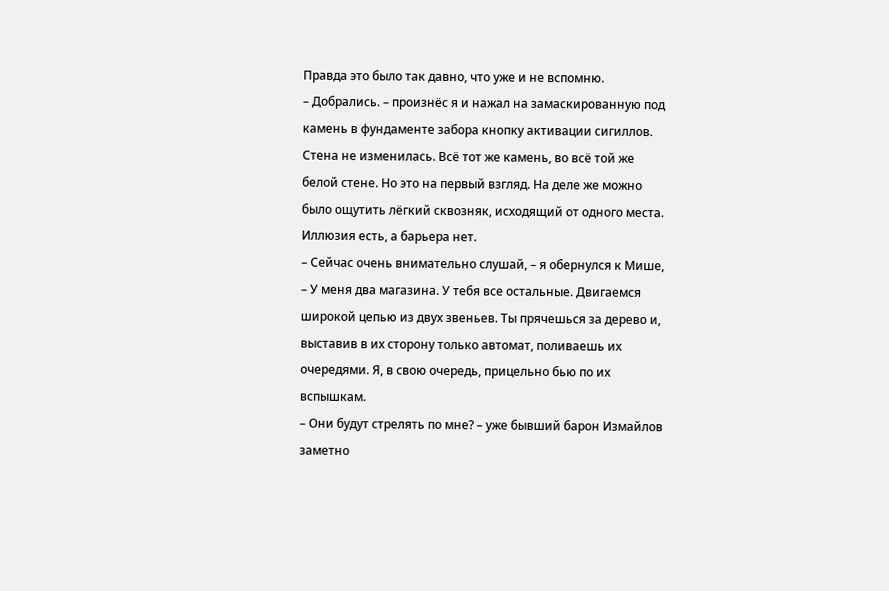Правда это было так давно, что уже и не вспомню.
– Добрались. – произнёс я и нажал на замаскированную под камень в фундаменте забора кнопку активации сигиллов.
Стена не изменилась. Всё тот же камень, во всё той же белой стене. Но это на первый взгляд. На деле же можно было ощутить лёгкий сквозняк, исходящий от одного места. Иллюзия есть, а барьера нет.
– Сейчас очень внимательно слушай, – я обернулся к Мише, – У меня два магазина. У тебя все остальные. Двигаемся широкой цепью из двух звеньев. Ты прячешься за дерево и, выставив в их сторону только автомат, поливаешь их очередями. Я, в свою очередь, прицельно бью по их вспышкам.
– Они будут стрелять по мне? – уже бывший барон Измайлов заметно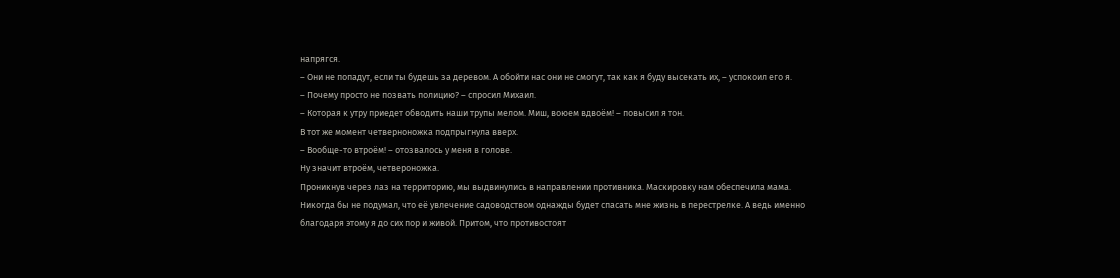напрягся.
– Они не попадут, если ты будешь за деревом. А обойти нас они не смогут, так как я буду высекать их, – успокоил его я.
– Почему просто не позвать полицию? – спросил Михаил.
– Которая к утру приедет обводить наши трупы мелом. Миш, воюем вдвоём! – повысил я тон.
В тот же момент четверноножка подпрыгнула вверх.
– Вообще-то втроём! – отозвалось у меня в голове.
Ну значит втроём, четвероножка.
Проникнув через лаз на территорию, мы выдвинулись в направлении противника. Маскировку нам обеспечила мама. Никогда бы не подумал, что её увлечение садоводством однажды будет спасать мне жизнь в перестрелке. А ведь именно благодаря этому я до сих пор и живой. Притом, что противостоят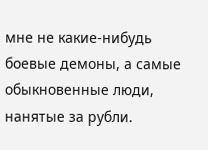мне не какие-нибудь боевые демоны, а самые обыкновенные люди, нанятые за рубли.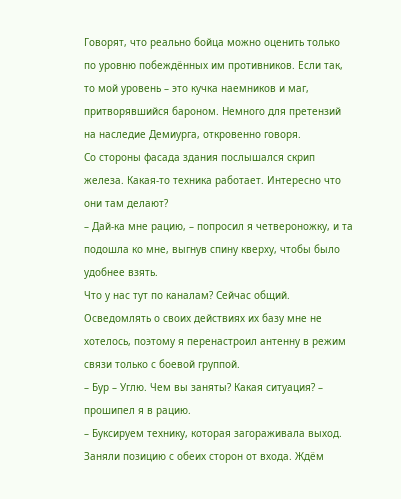Говорят, что реально бойца можно оценить только по уровню побеждённых им противников. Если так, то мой уровень – это кучка наемников и маг, притворявшийся бароном. Немного для претензий на наследие Демиурга, откровенно говоря.
Со стороны фасада здания послышался скрип железа. Какая-то техника работает. Интересно что они там делают?
– Дай-ка мне рацию, – попросил я четвероножку, и та подошла ко мне, выгнув спину кверху, чтобы было удобнее взять.
Что у нас тут по каналам? Сейчас общий. Осведомлять о своих действиях их базу мне не хотелось, поэтому я перенастроил антенну в режим связи только с боевой группой.
– Бур – Углю. Чем вы заняты? Какая ситуация? – прошипел я в рацию.
– Буксируем технику, которая загораживала выход. Заняли позицию с обеих сторон от входа. Ждём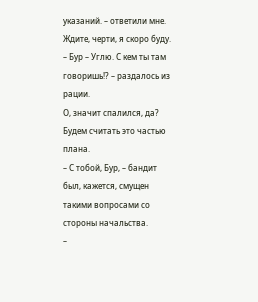указаний. – ответили мне.
Ждите, черти, я скоро буду.
– Бур – Углю. С кем ты там говоришь!? – раздалось из рации.
О, значит спалился, да? Будем считать это частью плана.
– С тобой, Бур, – бандит был, кажется, смущен такими вопросами со стороны начальства.
–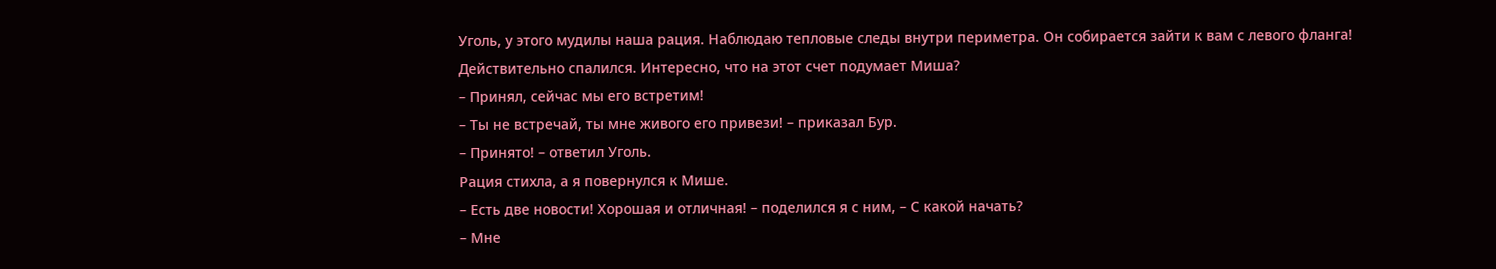Уголь, у этого мудилы наша рация. Наблюдаю тепловые следы внутри периметра. Он собирается зайти к вам с левого фланга!
Действительно спалился. Интересно, что на этот счет подумает Миша?
– Принял, сейчас мы его встретим!
– Ты не встречай, ты мне живого его привези! – приказал Бур.
– Принято! – ответил Уголь.
Рация стихла, а я повернулся к Мише.
– Есть две новости! Хорошая и отличная! – поделился я с ним, – С какой начать?
– Мне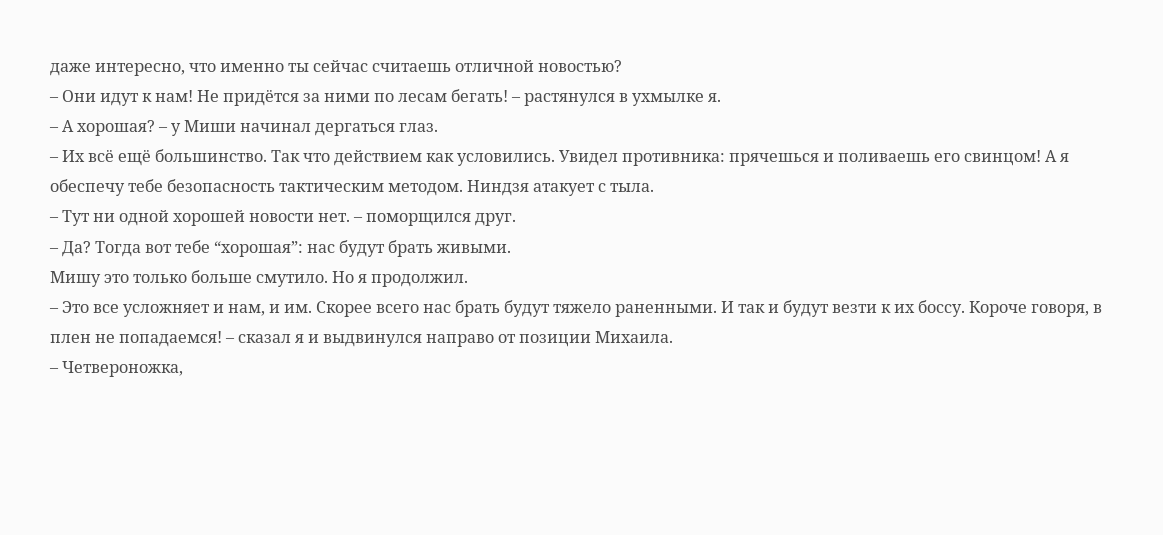даже интересно, что именно ты сейчас считаешь отличной новостью?
– Они идут к нам! Не придётся за ними по лесам бегать! – растянулся в ухмылке я.
– А хорошая? – у Миши начинал дергаться глаз.
– Их всё ещё большинство. Так что действием как условились. Увидел противника: прячешься и поливаешь его свинцом! А я обеспечу тебе безопасность тактическим методом. Ниндзя атакует с тыла.
– Тут ни одной хорошей новости нет. – поморщился друг.
– Да? Тогда вот тебе “хорошая”: нас будут брать живыми.
Мишу это только больше смутило. Но я продолжил.
– Это все усложняет и нам, и им. Скорее всего нас брать будут тяжело раненными. И так и будут везти к их боссу. Короче говоря, в плен не попадаемся! – сказал я и выдвинулся направо от позиции Михаила.
– Четвероножка,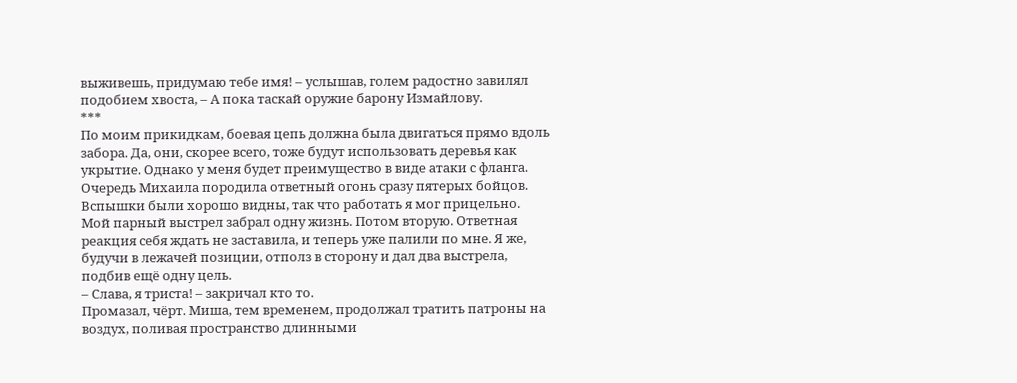выживешь, придумаю тебе имя! – услышав, голем радостно завилял подобием хвоста, – А пока таскай оружие барону Измайлову.
***
По моим прикидкам, боевая цепь должна была двигаться прямо вдоль забора. Да, они, скорее всего, тоже будут использовать деревья как укрытие. Однако у меня будет преимущество в виде атаки с фланга.
Очередь Михаила породила ответный огонь сразу пятерых бойцов. Вспышки были хорошо видны, так что работать я мог прицельно.
Мой парный выстрел забрал одну жизнь. Потом вторую. Ответная реакция себя ждать не заставила, и теперь уже палили по мне. Я же, будучи в лежачей позиции, отполз в сторону и дал два выстрела, подбив ещё одну цель.
– Слава, я триста! – закричал кто то.
Промазал, чёрт. Миша, тем временем, продолжал тратить патроны на воздух, поливая пространство длинными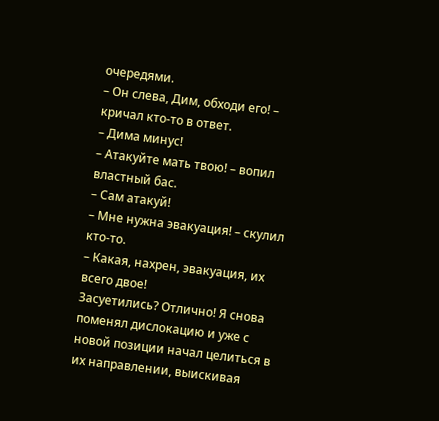очередями.
– Он слева, Дим, обходи его! – кричал кто-то в ответ.
– Дима минус!
– Атакуйте мать твою! – вопил властный бас.
– Сам атакуй!
– Мне нужна эвакуация! – скулил кто-то.
– Какая, нахрен, эвакуация, их всего двое!
Засуетились? Отлично! Я снова поменял дислокацию и уже с новой позиции начал целиться в их направлении, выискивая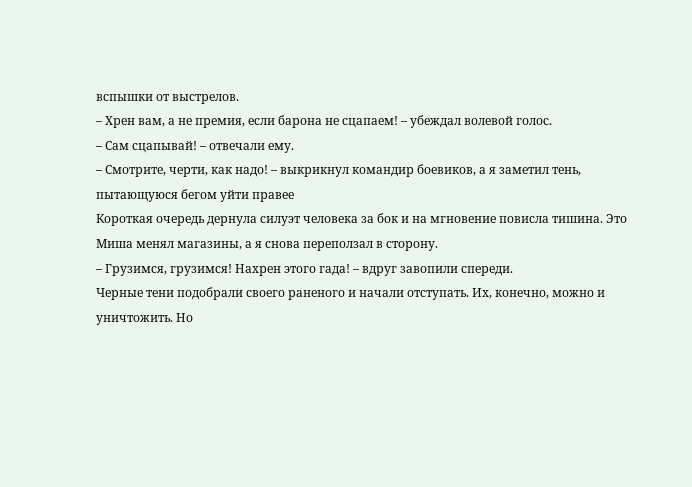вспышки от выстрелов.
– Хрен вам, а не премия, если барона не сцапаем! – убеждал волевой голос.
– Сам сцапывай! – отвечали ему.
– Смотрите, черти, как надо! – выкрикнул командир боевиков, а я заметил тень, пытающуюся бегом уйти правее
Короткая очередь дернула силуэт человека за бок и на мгновение повисла тишина. Это Миша менял магазины, а я снова переползал в сторону.
– Грузимся, грузимся! Нахрен этого гада! – вдруг завопили спереди.
Черные тени подобрали своего раненого и начали отступать. Их, конечно, можно и уничтожить. Но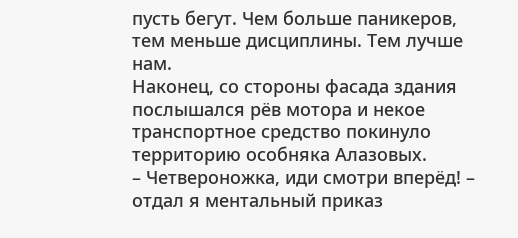пусть бегут. Чем больше паникеров, тем меньше дисциплины. Тем лучше нам.
Наконец, со стороны фасада здания послышался рёв мотора и некое транспортное средство покинуло территорию особняка Алазовых.
– Четвероножка, иди смотри вперёд! – отдал я ментальный приказ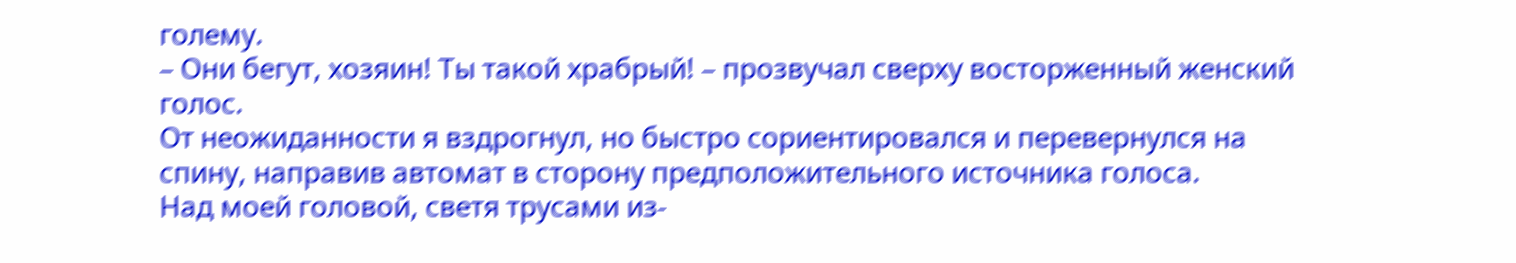голему.
– Они бегут, хозяин! Ты такой храбрый! – прозвучал сверху восторженный женский голос.
От неожиданности я вздрогнул, но быстро сориентировался и перевернулся на спину, направив автомат в сторону предположительного источника голоса.
Над моей головой, светя трусами из-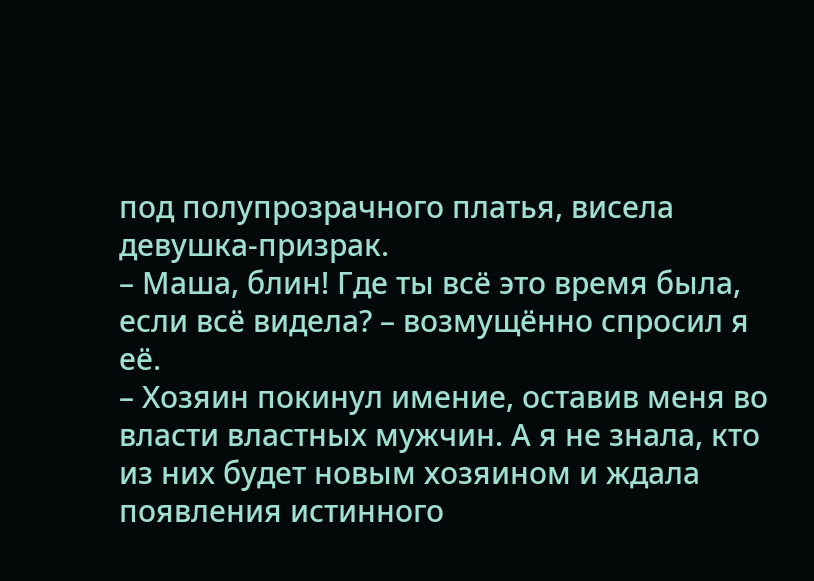под полупрозрачного платья, висела девушка-призрак.
– Маша, блин! Где ты всё это время была, если всё видела? – возмущённо спросил я её.
– Хозяин покинул имение, оставив меня во власти властных мужчин. А я не знала, кто из них будет новым хозяином и ждала появления истинного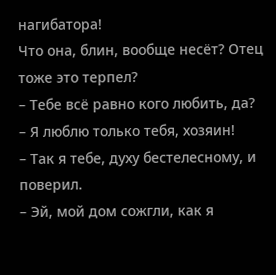нагибатора!
Что она, блин, вообще несёт? Отец тоже это терпел?
– Тебе всё равно кого любить, да?
– Я люблю только тебя, хозяин!
– Так я тебе, духу бестелесному, и поверил.
– Эй, мой дом сожгли, как я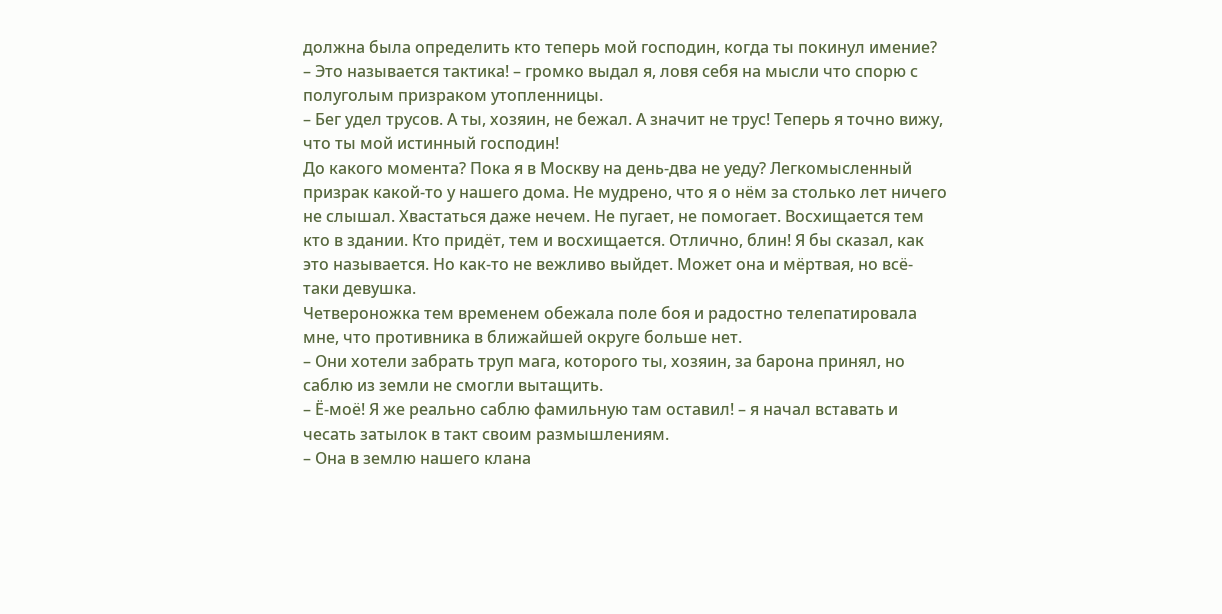должна была определить кто теперь мой господин, когда ты покинул имение?
– Это называется тактика! – громко выдал я, ловя себя на мысли что спорю с полуголым призраком утопленницы.
– Бег удел трусов. А ты, хозяин, не бежал. А значит не трус! Теперь я точно вижу, что ты мой истинный господин!
До какого момента? Пока я в Москву на день-два не уеду? Легкомысленный призрак какой-то у нашего дома. Не мудрено, что я о нём за столько лет ничего не слышал. Хвастаться даже нечем. Не пугает, не помогает. Восхищается тем кто в здании. Кто придёт, тем и восхищается. Отлично, блин! Я бы сказал, как это называется. Но как-то не вежливо выйдет. Может она и мёртвая, но всё-таки девушка.
Четвероножка тем временем обежала поле боя и радостно телепатировала мне, что противника в ближайшей округе больше нет.
– Они хотели забрать труп мага, которого ты, хозяин, за барона принял, но саблю из земли не смогли вытащить.
– Ё-моё! Я же реально саблю фамильную там оставил! – я начал вставать и чесать затылок в такт своим размышлениям.
– Она в землю нашего клана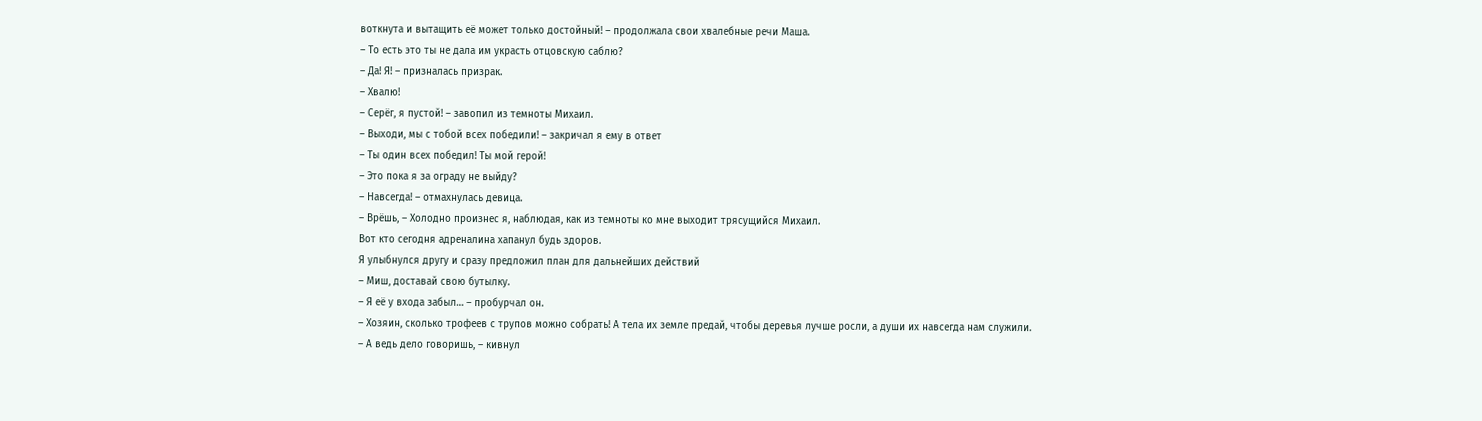воткнута и вытащить её может только достойный! – продолжала свои хвалебные речи Маша.
– То есть это ты не дала им украсть отцовскую саблю?
– Да! Я! – призналась призрак.
– Хвалю!
– Серёг, я пустой! – завопил из темноты Михаил.
– Выходи, мы с тобой всех победили! – закричал я ему в ответ
– Ты один всех победил! Ты мой герой!
– Это пока я за ограду не выйду?
– Навсегда! – отмахнулась девица.
– Врёшь, – Холодно произнес я, наблюдая, как из темноты ко мне выходит трясущийся Михаил.
Вот кто сегодня адреналина хапанул будь здоров.
Я улыбнулся другу и сразу предложил план для дальнейших действий
– Миш, доставай свою бутылку.
– Я её у входа забыл… – пробурчал он.
– Хозяин, сколько трофеев с трупов можно собрать! А тела их земле предай, чтобы деревья лучше росли, а души их навсегда нам служили.
– А ведь дело говоришь, – кивнул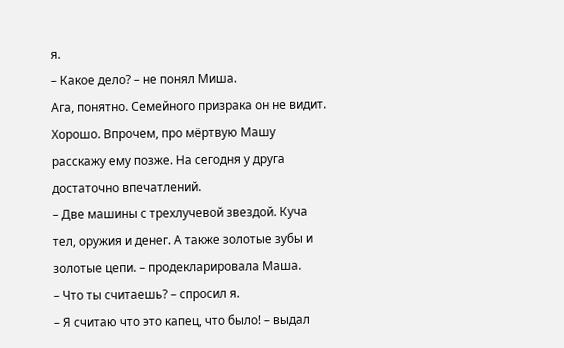я.
– Какое дело? – не понял Миша.
Ага, понятно. Семейного призрака он не видит. Хорошо. Впрочем, про мёртвую Машу расскажу ему позже. На сегодня у друга достаточно впечатлений.
– Две машины с трехлучевой звездой. Куча тел, оружия и денег. А также золотые зубы и золотые цепи. – продекларировала Маша.
– Что ты считаешь? – спросил я.
– Я считаю что это капец, что было! – выдал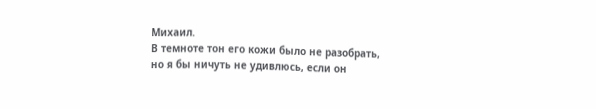Михаил.
В темноте тон его кожи было не разобрать, но я бы ничуть не удивлюсь, если он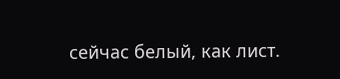сейчас белый, как лист.